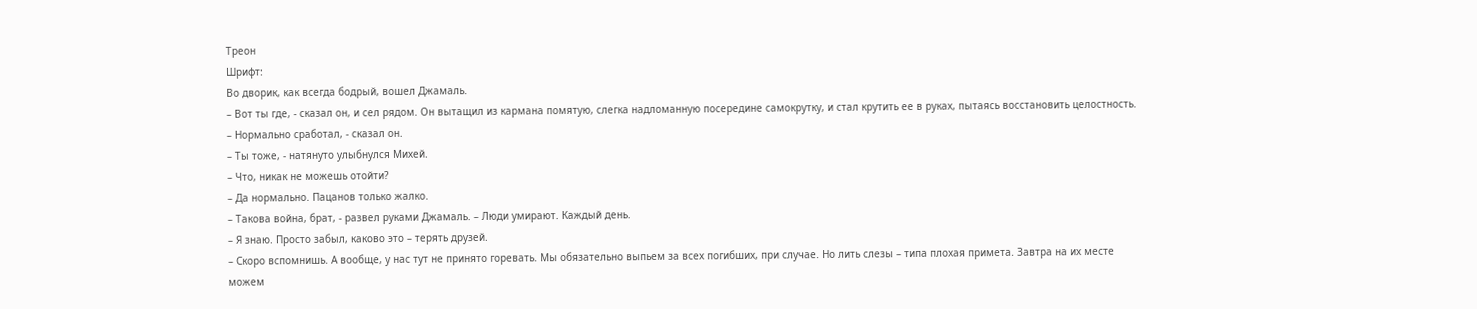Треон
Шрифт:
Во дворик, как всегда бодрый, вошел Джамаль.
– Вот ты где, - сказал он, и сел рядом. Он вытащил из кармана помятую, слегка надломанную посередине самокрутку, и стал крутить ее в руках, пытаясь восстановить целостность.
– Нормально сработал, - сказал он.
– Ты тоже, - натянуто улыбнулся Михей.
– Что, никак не можешь отойти?
– Да нормально. Пацанов только жалко.
– Такова война, брат, - развел руками Джамаль. – Люди умирают. Каждый день.
– Я знаю. Просто забыл, каково это – терять друзей.
– Скоро вспомнишь. А вообще, у нас тут не принято горевать. Мы обязательно выпьем за всех погибших, при случае. Но лить слезы – типа плохая примета. Завтра на их месте можем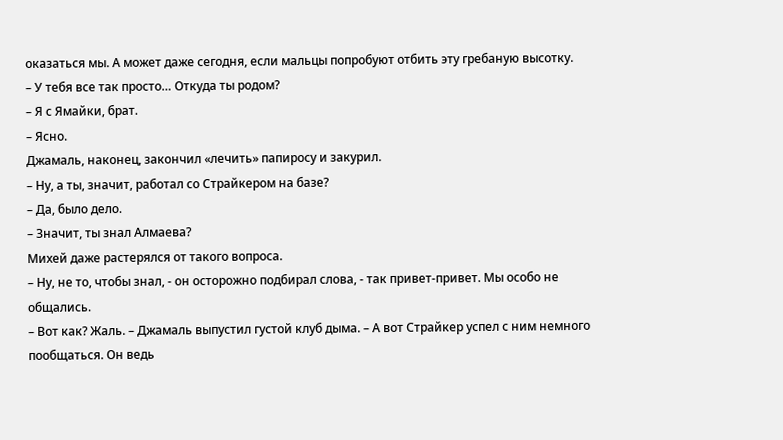оказаться мы. А может даже сегодня, если мальцы попробуют отбить эту гребаную высотку.
– У тебя все так просто… Откуда ты родом?
– Я с Ямайки, брат.
– Ясно.
Джамаль, наконец, закончил «лечить» папиросу и закурил.
– Ну, а ты, значит, работал со Страйкером на базе?
– Да, было дело.
– Значит, ты знал Алмаева?
Михей даже растерялся от такого вопроса.
– Ну, не то, чтобы знал, - он осторожно подбирал слова, - так привет-привет. Мы особо не общались.
– Вот как? Жаль. – Джамаль выпустил густой клуб дыма. – А вот Страйкер успел с ним немного пообщаться. Он ведь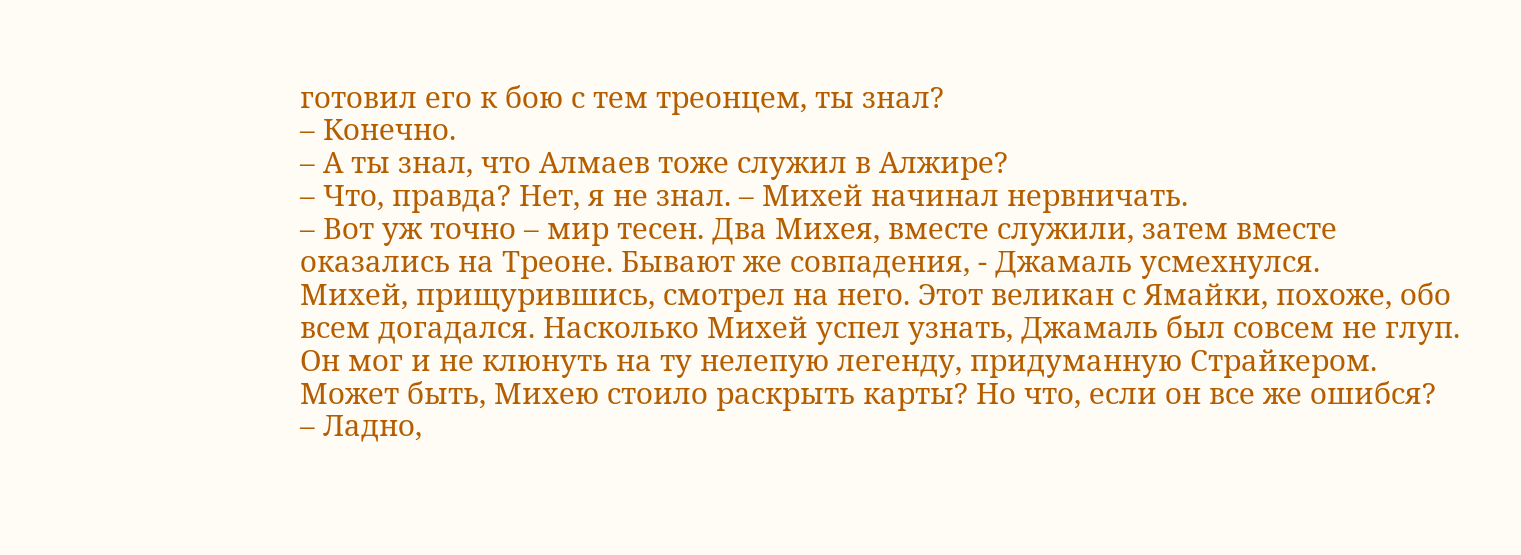готовил его к бою с тем треонцем, ты знал?
– Конечно.
– А ты знал, что Алмаев тоже служил в Алжире?
– Что, правда? Нет, я не знал. – Михей начинал нервничать.
– Вот уж точно – мир тесен. Два Михея, вместе служили, затем вместе оказались на Треоне. Бывают же совпадения, - Джамаль усмехнулся.
Михей, прищурившись, смотрел на него. Этот великан с Ямайки, похоже, обо всем догадался. Насколько Михей успел узнать, Джамаль был совсем не глуп. Он мог и не клюнуть на ту нелепую легенду, придуманную Страйкером. Может быть, Михею стоило раскрыть карты? Но что, если он все же ошибся?
– Ладно,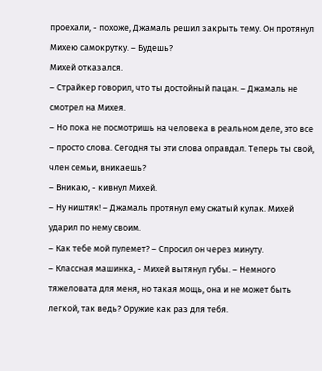проехали, - похоже, Джамаль решил закрыть тему. Он протянул Михею самокрутку. – Будешь?
Михей отказался.
– Страйкер говорил, что ты достойный пацан. – Джамаль не смотрел на Михея.
– Но пока не посмотришь на человека в реальном деле, это все – просто слова. Сегодня ты эти слова оправдал. Теперь ты свой, член семьи, вникаешь?
– Вникаю, - кивнул Михей.
– Ну ништяк! – Джамаль протянул ему сжатый кулак. Михей ударил по нему своим.
– Как тебе мой пулемет? – Спросил он через минуту.
– Классная машинка, - Михей вытянул губы. – Немного тяжеловата для меня, но такая мощь, она и не может быть легкой, так ведь? Оружие как раз для тебя.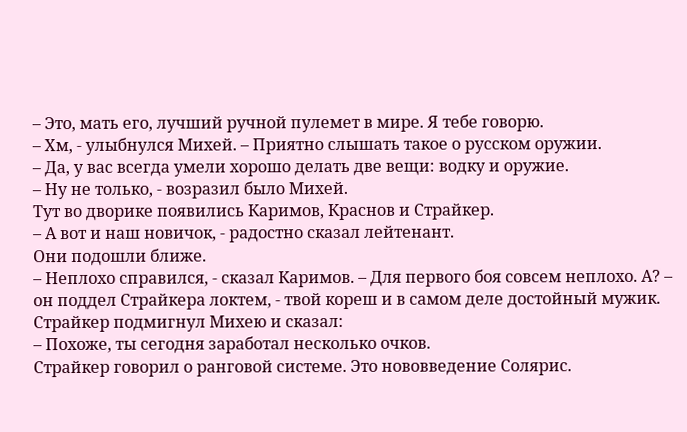– Это, мать его, лучший ручной пулемет в мире. Я тебе говорю.
– Хм, - улыбнулся Михей. – Приятно слышать такое о русском оружии.
– Да, у вас всегда умели хорошо делать две вещи: водку и оружие.
– Ну не только, - возразил было Михей.
Тут во дворике появились Каримов, Краснов и Страйкер.
– А вот и наш новичок, - радостно сказал лейтенант.
Они подошли ближе.
– Неплохо справился, - сказал Каримов. – Для первого боя совсем неплохо. А? – он поддел Страйкера локтем, - твой кореш и в самом деле достойный мужик.
Страйкер подмигнул Михею и сказал:
– Похоже, ты сегодня заработал несколько очков.
Страйкер говорил о ранговой системе. Это нововведение Солярис.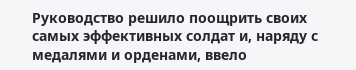Руководство решило поощрить своих самых эффективных солдат и, наряду с медалями и орденами, ввело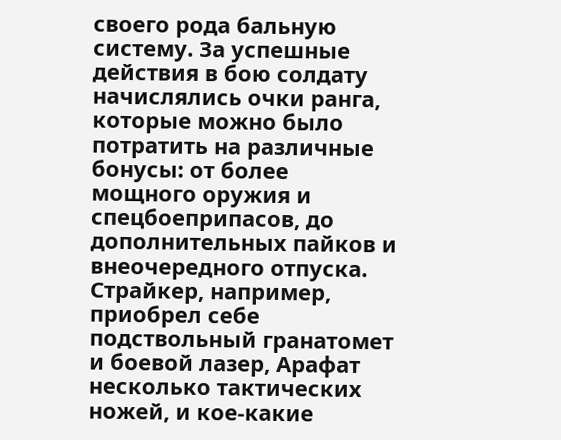своего рода бальную систему. За успешные действия в бою солдату начислялись очки ранга, которые можно было потратить на различные бонусы: от более мощного оружия и спецбоеприпасов, до дополнительных пайков и внеочередного отпуска. Страйкер, например, приобрел себе подствольный гранатомет и боевой лазер, Арафат несколько тактических ножей, и кое-какие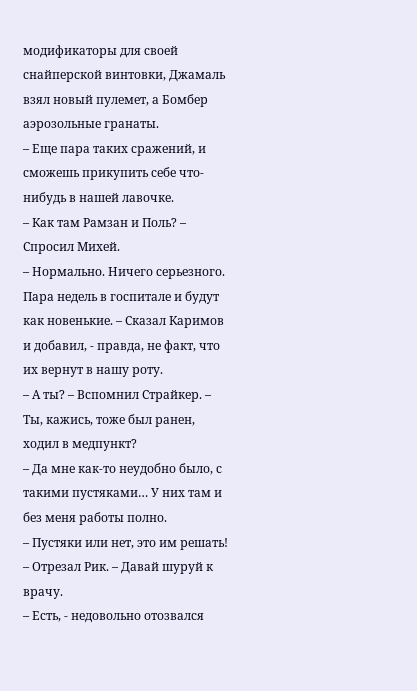модификаторы для своей снайперской винтовки, Джамаль взял новый пулемет, а Бомбер аэрозольные гранаты.
– Еще пара таких сражений, и сможешь прикупить себе что-нибудь в нашей лавочке.
– Как там Рамзан и Поль? – Спросил Михей.
– Нормально. Ничего серьезного. Пара недель в госпитале и будут как новенькие. – Сказал Каримов и добавил, - правда, не факт, что их вернут в нашу роту.
– А ты? – Вспомнил Страйкер. – Ты, кажись, тоже был ранен, ходил в медпункт?
– Да мне как-то неудобно было, с такими пустяками… У них там и без меня работы полно.
– Пустяки или нет, это им решать! – Отрезал Рик. – Давай шуруй к врачу.
– Есть, - недовольно отозвался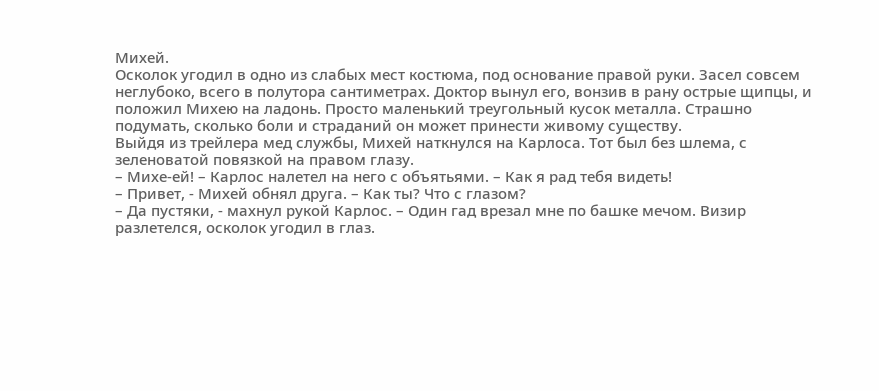Михей.
Осколок угодил в одно из слабых мест костюма, под основание правой руки. Засел совсем неглубоко, всего в полутора сантиметрах. Доктор вынул его, вонзив в рану острые щипцы, и положил Михею на ладонь. Просто маленький треугольный кусок металла. Страшно подумать, сколько боли и страданий он может принести живому существу.
Выйдя из трейлера мед службы, Михей наткнулся на Карлоса. Тот был без шлема, с зеленоватой повязкой на правом глазу.
– Михе-ей! – Карлос налетел на него с объятьями. – Как я рад тебя видеть!
– Привет, - Михей обнял друга. – Как ты? Что с глазом?
– Да пустяки, - махнул рукой Карлос. – Один гад врезал мне по башке мечом. Визир разлетелся, осколок угодил в глаз.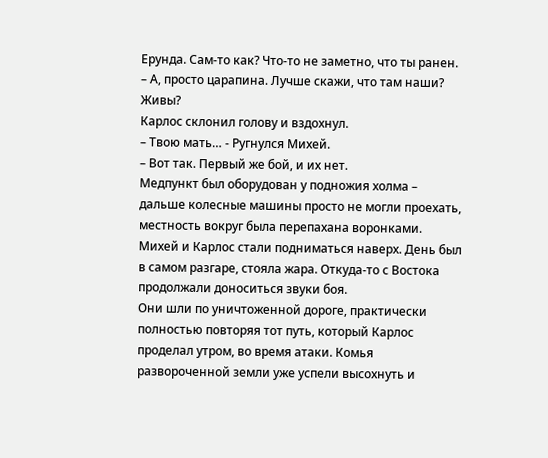Ерунда. Сам-то как? Что-то не заметно, что ты ранен.
– А, просто царапина. Лучше скажи, что там наши? Живы?
Карлос склонил голову и вздохнул.
– Твою мать… - Ругнулся Михей.
– Вот так. Первый же бой, и их нет.
Медпункт был оборудован у подножия холма – дальше колесные машины просто не могли проехать, местность вокруг была перепахана воронками. Михей и Карлос стали подниматься наверх. День был в самом разгаре, стояла жара. Откуда-то с Востока продолжали доноситься звуки боя.
Они шли по уничтоженной дороге, практически полностью повторяя тот путь, который Карлос проделал утром, во время атаки. Комья развороченной земли уже успели высохнуть и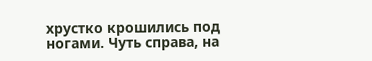хрустко крошились под ногами. Чуть справа, на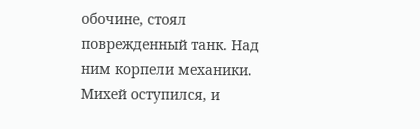обочине, стоял поврежденный танк. Над ним корпели механики. Михей оступился, и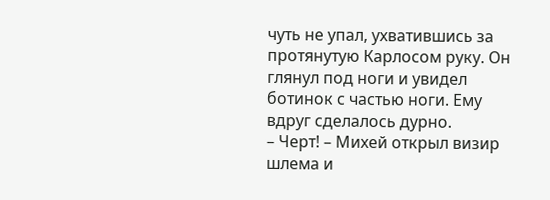чуть не упал, ухватившись за протянутую Карлосом руку. Он глянул под ноги и увидел ботинок с частью ноги. Ему вдруг сделалось дурно.
– Черт! – Михей открыл визир шлема и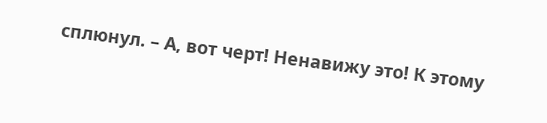сплюнул. – А, вот черт! Ненавижу это! К этому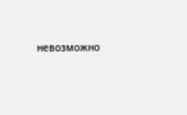невозможно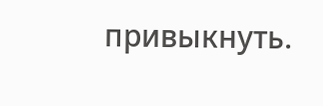привыкнуть.